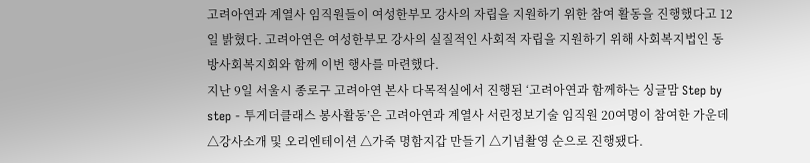고려아연과 계열사 임직원들이 여성한부모 강사의 자립을 지원하기 위한 참여 활동을 진행했다고 12일 밝혔다. 고려아연은 여성한부모 강사의 실질적인 사회적 자립을 지원하기 위해 사회복지법인 동방사회복지회와 함께 이번 행사를 마련했다.
지난 9일 서울시 종로구 고려아연 본사 다목적실에서 진행된 ‘고려아연과 함께하는 싱글맘 Step by step - 투게더클래스 봉사활동’은 고려아연과 계열사 서린정보기술 임직원 20여명이 참여한 가운데 △강사소개 및 오리엔테이션 △가죽 명함지갑 만들기 △기념촬영 순으로 진행됐다.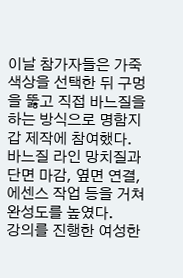이날 참가자들은 가죽 색상을 선택한 뒤 구멍을 뚫고 직접 바느질을 하는 방식으로 명함지갑 제작에 참여했다. 바느질 라인 망치질과 단면 마감, 옆면 연결, 에센스 작업 등을 거쳐 완성도를 높였다.
강의를 진행한 여성한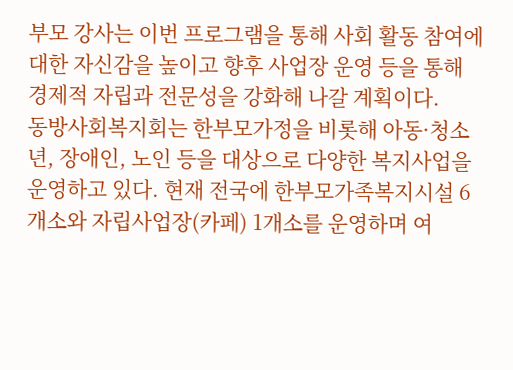부모 강사는 이번 프로그램을 통해 사회 활동 참여에 대한 자신감을 높이고 향후 사업장 운영 등을 통해 경제적 자립과 전문성을 강화해 나갈 계획이다.
동방사회복지회는 한부모가정을 비롯해 아동·청소년, 장애인, 노인 등을 대상으로 다양한 복지사업을 운영하고 있다. 현재 전국에 한부모가족복지시설 6개소와 자립사업장(카페) 1개소를 운영하며 여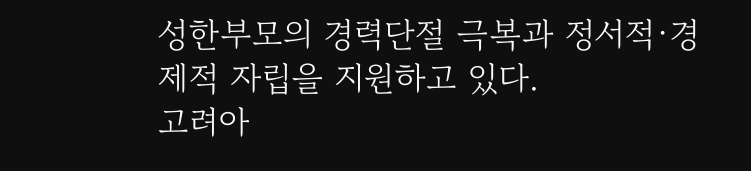성한부모의 경력단절 극복과 정서적·경제적 자립을 지원하고 있다.
고려아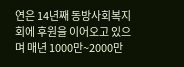연은 14년째 동방사회복지회에 후원을 이어오고 있으며 매년 1000만~2000만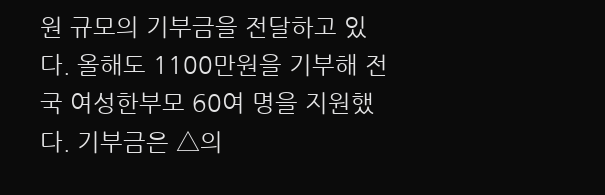원 규모의 기부금을 전달하고 있다. 올해도 1100만원을 기부해 전국 여성한부모 60여 명을 지원했다. 기부금은 △의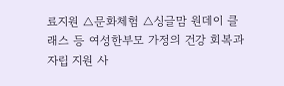료지원 △문화체험 △싱글맘 원데이 클래스 등 여성한부모 가정의 건강 회복과 자립 지원 사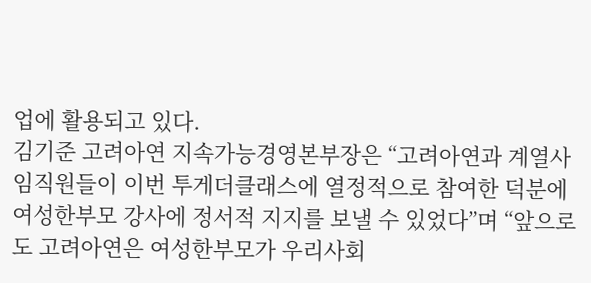업에 활용되고 있다.
김기준 고려아연 지속가능경영본부장은 “고려아연과 계열사 임직원들이 이번 투게더클래스에 열정적으로 참여한 덕분에 여성한부모 강사에 정서적 지지를 보낼 수 있었다”며 “앞으로도 고려아연은 여성한부모가 우리사회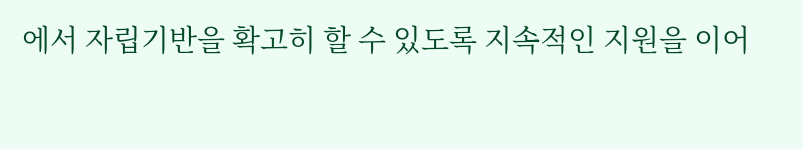에서 자립기반을 확고히 할 수 있도록 지속적인 지원을 이어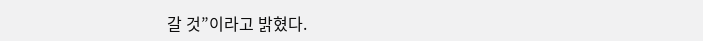갈 것”이라고 밝혔다.